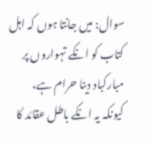سوال: میں جانتا ہوں کہ اہل کتاب کو انکے تہواروں پر مبارکباد دینا حرام ہے، کیونکہ یہ انکے باطل عقائد کا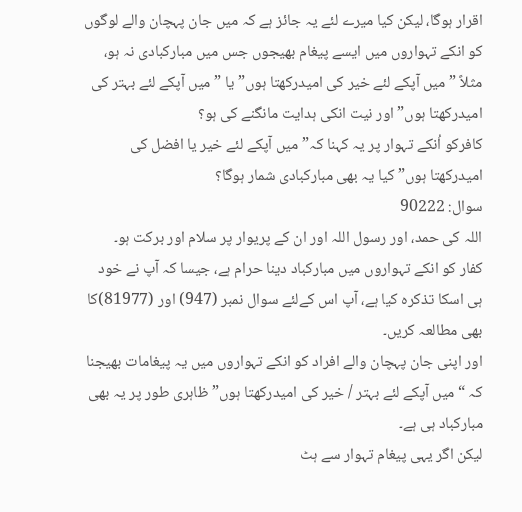اقرار ہوگا، لیکن کیا میرے لئے یہ جائز ہے کہ میں جان پہچان والے لوگوں کو انکے تہواروں میں ایسے پیغام بھیجوں جس میں مبارکبادی نہ ہو، مثلاً ” میں آپکے لئے خیر کی امیدرکھتا ہوں” یا ” میں آپکے لئے بہتر کی امیدرکھتا ہوں” اور نیت انکی ہدایت مانگنے کی ہو؟
کافرکو اُنکے تہوار پر یہ کہنا کہ”میں آپکے لئے خیر یا افضل کی امیدرکھتا ہوں” کیا یہ بھی مبارکبادی شمار ہوگا؟
سوال: 90222
اللہ کی حمد، اور رسول اللہ اور ان کے پریوار پر سلام اور برکت ہو۔
کفار کو انکے تہواروں میں مبارکباد دینا حرام ہے، جیسا کہ آپ نے خود ہی اسکا تذکرہ کیا ہے، آپ اس کےلئے سوال نمبر (947) اور (81977)کا بھی مطالعہ کریں۔
اور اپنی جان پہچان والے افراد کو انکے تہواروں میں یہ پیغامات بھیجنا کہ “میں آپکے لئے بہتر / خیر کی امیدرکھتا ہوں”ظاہری طور پر یہ بھی مبارکباد ہی ہے۔
لیکن اگر یہی پیغام تہوار سے ہٹ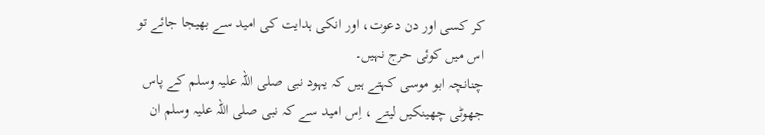کر کسی اور دن دعوت، اور انکی ہدایت کی امید سے بھیجا جائے تو اس میں کوئی حرج نہیں۔
چنانچہ ابو موسی کہتے ہیں کہ یہود نبی صلی اللہ علیہ وسلم کے پاس جھوٹی چھینکیں لیتے ، اِس امید سے کہ نبی صلی اللہ علیہ وسلم ان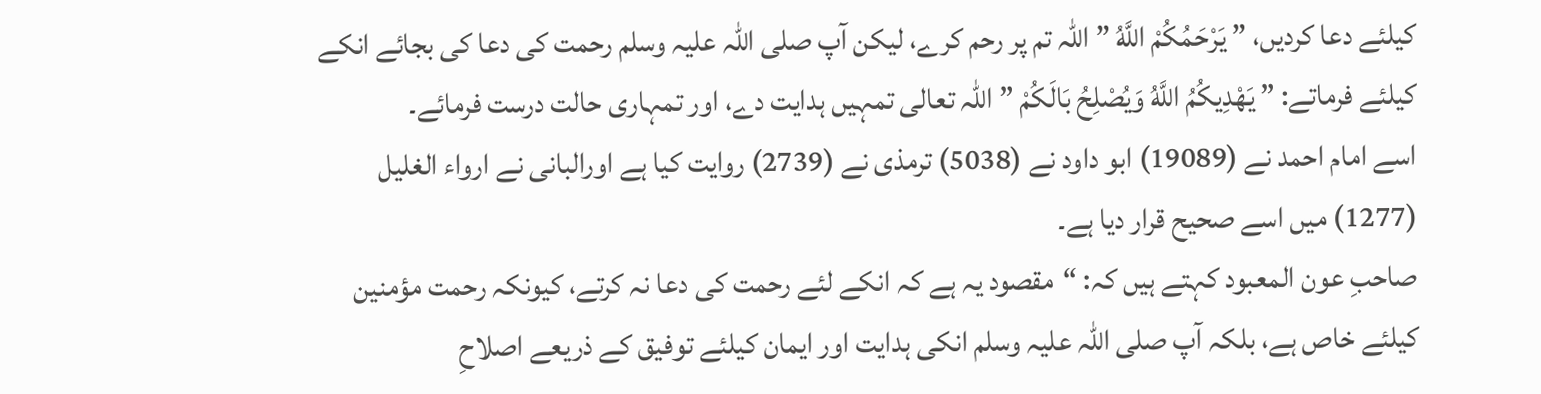کیلئے دعا کردیں، ” يَرْحَمُكُمْ اللَّهُ ” اللہ تم پر رحم کرے، لیکن آپ صلی اللہ علیہ وسلم رحمت کی دعا کی بجائے انکے کیلئے فرماتے: ” يَهْدِيكُمُ اللَّهُ وَيُصْلِحُ بَالَكُمْ ” اللہ تعالی تمہیں ہدایت دے، اور تمہاری حالت درست فرمائے۔
اسے امام احمد نے (19089) ابو داود نے (5038) ترمذی نے (2739) روایت کیا ہے اورالبانی نے ارواء الغلیل (1277) میں اسے صحیح قرار دیا ہے۔
صاحبِ عون المعبود کہتے ہیں کہ: “مقصود یہ ہے کہ انکے لئے رحمت کی دعا نہ کرتے، کیونکہ رحمت مؤمنین کیلئے خاص ہے، بلکہ آپ صلی اللہ علیہ وسلم انکی ہدایت اور ایمان کیلئے توفیق کے ذریعے اصلاحِ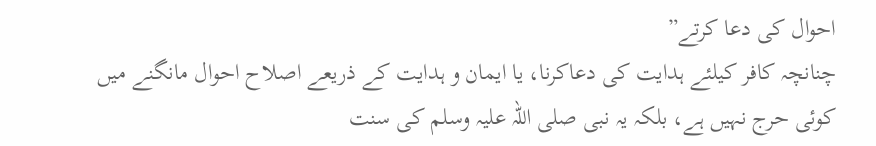احوال کی دعا کرتے”
چنانچہ کافر کیلئے ہدایت کی دعاکرنا، یا ایمان و ہدایت کے ذریعے اصلاح احوال مانگنے میں کوئی حرج نہیں ہے، بلکہ یہ نبی صلی اللہ علیہ وسلم کی سنت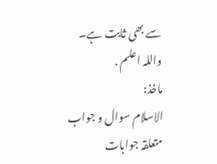سے بھی ثابت ہے۔
واللہ اعلم .
ماخذ:
الاسلام سوال و جواب
متعلقہ جوابات